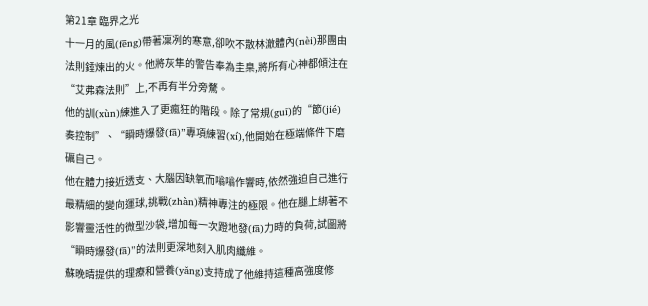第21章 臨界之光
十一月的風(fēng)帶著凜冽的寒意,卻吹不散林澈體內(nèi)那團由法則錘煉出的火。他將灰隼的警告奉為圭臬,將所有心神都傾注在“艾弗森法則”上,不再有半分旁騖。
他的訓(xùn)練進入了更瘋狂的階段。除了常規(guī)的“節(jié)奏控制”、“瞬時爆發(fā)”專項練習(xí),他開始在極端條件下磨礪自己。
他在體力接近透支、大腦因缺氧而嗡嗡作響時,依然強迫自己進行最精細的變向運球,挑戰(zhàn)精神專注的極限。他在腿上綁著不影響靈活性的微型沙袋,增加每一次蹬地發(fā)力時的負荷,試圖將“瞬時爆發(fā)”的法則更深地刻入肌肉纖維。
蘇晚晴提供的理療和營養(yǎng)支持成了他維持這種高強度修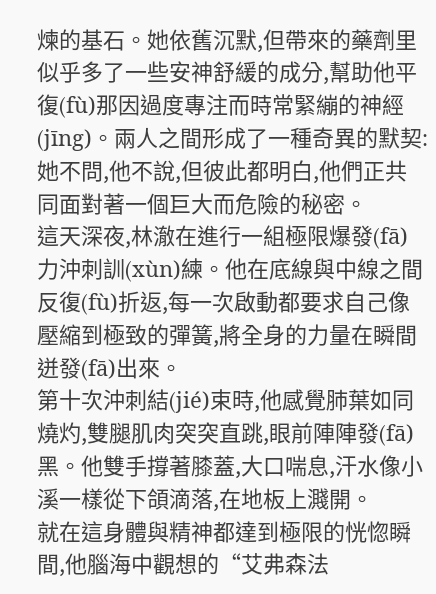煉的基石。她依舊沉默,但帶來的藥劑里似乎多了一些安神舒緩的成分,幫助他平復(fù)那因過度專注而時常緊繃的神經(jīng)。兩人之間形成了一種奇異的默契:她不問,他不說,但彼此都明白,他們正共同面對著一個巨大而危險的秘密。
這天深夜,林澈在進行一組極限爆發(fā)力沖刺訓(xùn)練。他在底線與中線之間反復(fù)折返,每一次啟動都要求自己像壓縮到極致的彈簧,將全身的力量在瞬間迸發(fā)出來。
第十次沖刺結(jié)束時,他感覺肺葉如同燒灼,雙腿肌肉突突直跳,眼前陣陣發(fā)黑。他雙手撐著膝蓋,大口喘息,汗水像小溪一樣從下頜滴落,在地板上濺開。
就在這身體與精神都達到極限的恍惚瞬間,他腦海中觀想的“艾弗森法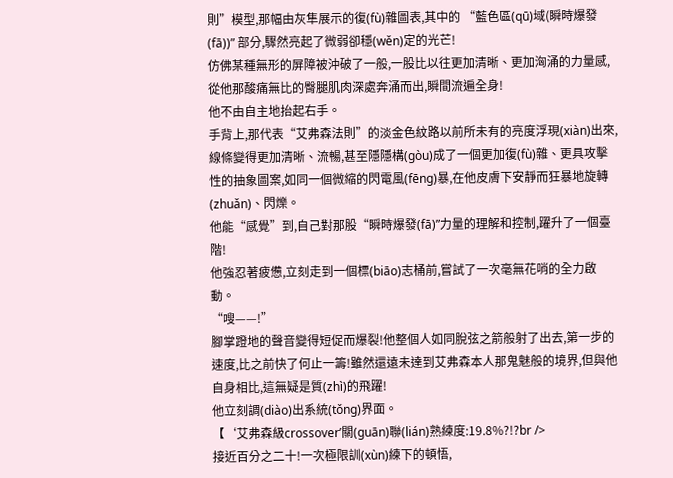則”模型,那幅由灰隼展示的復(fù)雜圖表,其中的 “藍色區(qū)域(瞬時爆發(fā))” 部分,驟然亮起了微弱卻穩(wěn)定的光芒!
仿佛某種無形的屏障被沖破了一般,一股比以往更加清晰、更加洶涌的力量感,從他那酸痛無比的臀腿肌肉深處奔涌而出,瞬間流遍全身!
他不由自主地抬起右手。
手背上,那代表“艾弗森法則”的淡金色紋路以前所未有的亮度浮現(xiàn)出來,線條變得更加清晰、流暢,甚至隱隱構(gòu)成了一個更加復(fù)雜、更具攻擊性的抽象圖案,如同一個微縮的閃電風(fēng)暴,在他皮膚下安靜而狂暴地旋轉(zhuǎn)、閃爍。
他能“感覺”到,自己對那股“瞬時爆發(fā)”力量的理解和控制,躍升了一個臺階!
他強忍著疲憊,立刻走到一個標(biāo)志桶前,嘗試了一次毫無花哨的全力啟動。
“嗖——!”
腳掌蹬地的聲音變得短促而爆裂!他整個人如同脫弦之箭般射了出去,第一步的速度,比之前快了何止一籌!雖然還遠未達到艾弗森本人那鬼魅般的境界,但與他自身相比,這無疑是質(zhì)的飛躍!
他立刻調(diào)出系統(tǒng)界面。
【‘艾弗森級crossover’關(guān)聯(lián)熟練度:19.8%?!?br />
接近百分之二十!一次極限訓(xùn)練下的頓悟,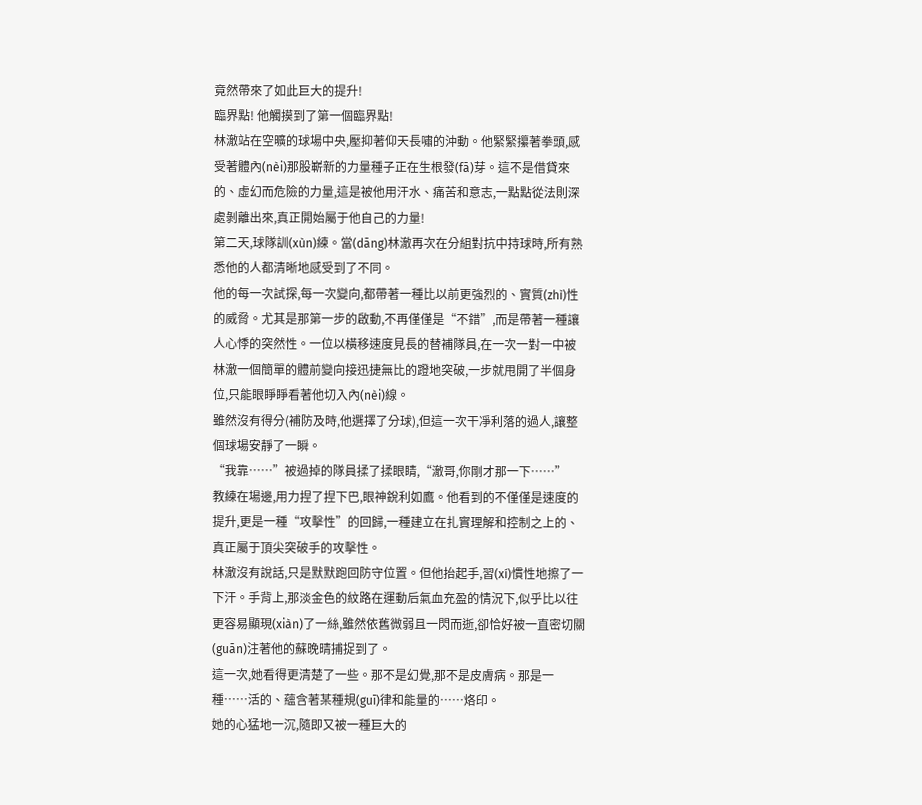竟然帶來了如此巨大的提升!
臨界點! 他觸摸到了第一個臨界點!
林澈站在空曠的球場中央,壓抑著仰天長嘯的沖動。他緊緊攥著拳頭,感受著體內(nèi)那股嶄新的力量種子正在生根發(fā)芽。這不是借貸來的、虛幻而危險的力量,這是被他用汗水、痛苦和意志,一點點從法則深處剝離出來,真正開始屬于他自己的力量!
第二天,球隊訓(xùn)練。當(dāng)林澈再次在分組對抗中持球時,所有熟悉他的人都清晰地感受到了不同。
他的每一次試探,每一次變向,都帶著一種比以前更強烈的、實質(zhì)性的威脅。尤其是那第一步的啟動,不再僅僅是“不錯”,而是帶著一種讓人心悸的突然性。一位以橫移速度見長的替補隊員,在一次一對一中被林澈一個簡單的體前變向接迅捷無比的蹬地突破,一步就甩開了半個身位,只能眼睜睜看著他切入內(nèi)線。
雖然沒有得分(補防及時,他選擇了分球),但這一次干凈利落的過人,讓整個球場安靜了一瞬。
“我靠……”被過掉的隊員揉了揉眼睛,“澈哥,你剛才那一下……”
教練在場邊,用力捏了捏下巴,眼神銳利如鷹。他看到的不僅僅是速度的提升,更是一種“攻擊性”的回歸,一種建立在扎實理解和控制之上的、真正屬于頂尖突破手的攻擊性。
林澈沒有說話,只是默默跑回防守位置。但他抬起手,習(xí)慣性地擦了一下汗。手背上,那淡金色的紋路在運動后氣血充盈的情況下,似乎比以往更容易顯現(xiàn)了一絲,雖然依舊微弱且一閃而逝,卻恰好被一直密切關(guān)注著他的蘇晚晴捕捉到了。
這一次,她看得更清楚了一些。那不是幻覺,那不是皮膚病。那是一種……活的、蘊含著某種規(guī)律和能量的……烙印。
她的心猛地一沉,隨即又被一種巨大的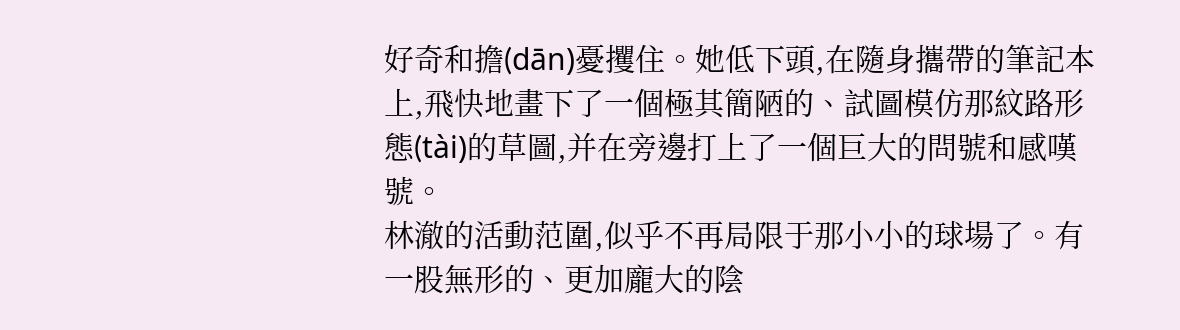好奇和擔(dān)憂攫住。她低下頭,在隨身攜帶的筆記本上,飛快地畫下了一個極其簡陋的、試圖模仿那紋路形態(tài)的草圖,并在旁邊打上了一個巨大的問號和感嘆號。
林澈的活動范圍,似乎不再局限于那小小的球場了。有一股無形的、更加龐大的陰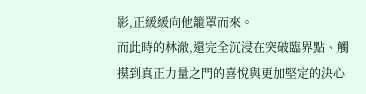影,正緩緩向他籠罩而來。
而此時的林澈,還完全沉浸在突破臨界點、觸摸到真正力量之門的喜悅與更加堅定的決心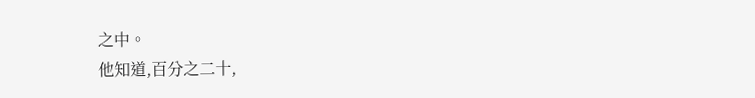之中。
他知道,百分之二十,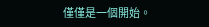僅僅是一個開始。